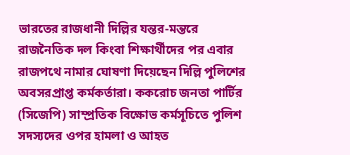ভারতের রাজধানী দিল্লির যন্তর-মন্তরে রাজনৈতিক দল কিংবা শিক্ষার্থীদের পর এবার রাজপথে নামার ঘোষণা দিয়েছেন দিল্লি পুলিশের অবসরপ্রাপ্ত কর্মকর্তারা। ককরোচ জনতা পার্টির (সিজেপি) সাম্প্রতিক বিক্ষোভ কর্মসূচিতে পুলিশ সদস্যদের ওপর হামলা ও আহত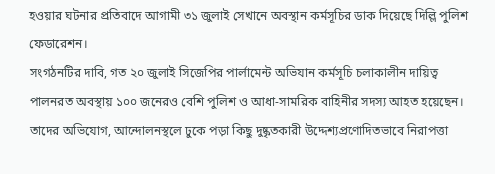হওয়ার ঘটনার প্রতিবাদে আগামী ৩১ জুলাই সেখানে অবস্থান কর্মসূচির ডাক দিয়েছে দিল্লি পুলিশ ফেডারেশন।
সংগঠনটির দাবি, গত ২০ জুলাই সিজেপির পার্লামেন্ট অভিযান কর্মসূচি চলাকালীন দায়িত্ব পালনরত অবস্থায় ১০০ জনেরও বেশি পুলিশ ও আধা-সামরিক বাহিনীর সদস্য আহত হয়েছেন। তাদের অভিযোগ, আন্দোলনস্থলে ঢুকে পড়া কিছু দুষ্কৃতকারী উদ্দেশ্যপ্রণোদিতভাবে নিরাপত্তা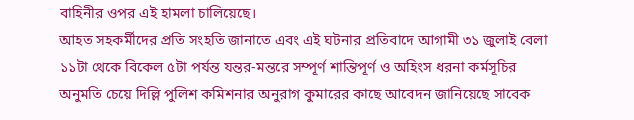বাহিনীর ওপর এই হামলা চালিয়েছে।
আহত সহকর্মীদের প্রতি সংহতি জানাতে এবং এই ঘটনার প্রতিবাদে আগামী ৩১ জুলাই বেলা ১১টা থেকে বিকেল ৫টা পর্যন্ত যন্তর-মন্তরে সম্পূর্ণ শান্তিপূর্ণ ও অহিংস ধরনা কর্মসূচির অনুমতি চেয়ে দিল্লি পুলিশ কমিশনার অনুরাগ কুমারের কাছে আবেদন জানিয়েছে সাবেক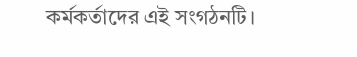কর্মকর্তাদের এই সংগঠনটি।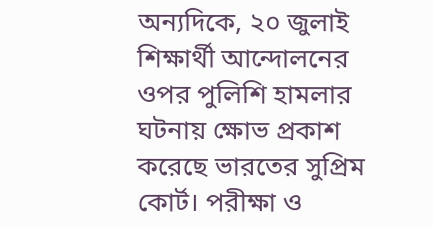অন্যদিকে, ২০ জুলাই শিক্ষার্থী আন্দোলনের ওপর পুলিশি হামলার ঘটনায় ক্ষোভ প্রকাশ করেছে ভারতের সুপ্রিম কোর্ট। পরীক্ষা ও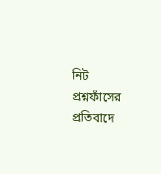নিট প্রশ্নফাঁসের প্রতিবাদে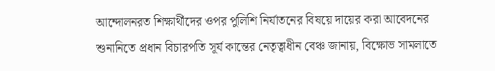আন্দোলনরত শিক্ষার্থীদের ওপর পুলিশি নির্যাতনের বিষয়ে দায়ের করা আবেদনের শুনানিতে প্রধান বিচারপতি সূর্য কান্তের নেতৃত্বাধীন বেঞ্চ জানায়, বিক্ষোভ সামলাতে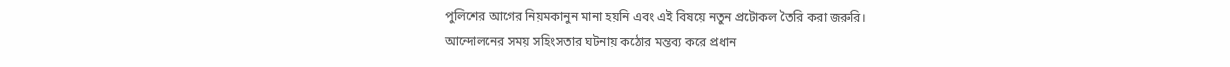পুলিশের আগের নিয়মকানুন মানা হয়নি এবং এই বিষয়ে নতুন প্রটোকল তৈরি করা জরুরি।
আন্দোলনের সময় সহিংসতার ঘটনায় কঠোর মন্তব্য করে প্রধান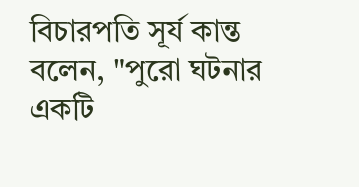বিচারপতি সূর্য কান্ত বলেন, "পুরো ঘটনার একটি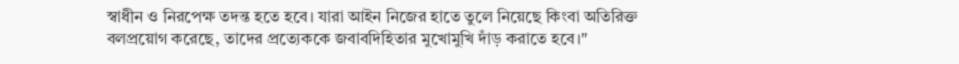স্বাধীন ও নিরপেক্ষ তদন্ত হতে হবে। যারা আইন নিজের হাতে তুলে নিয়েছে কিংবা অতিরিক্ত বলপ্রয়োগ করেছে, তাদের প্রত্যেককে জবাবদিহিতার মুখোমুখি দাঁড় করাতে হবে।"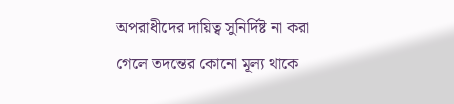অপরাধীদের দায়িত্ব সুনির্দিষ্ট না করা গেলে তদন্তের কোনো মূল্য থাকে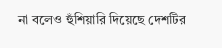না বলেও হুঁশিয়ারি দিয়েছে দেশটির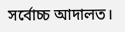সর্বোচ্চ আদালত।